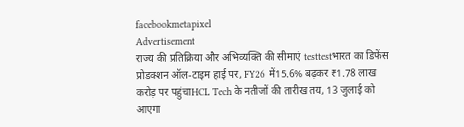facebookmetapixel
Advertisement
राज्य की प्रतिक्रिया और अभिव्यक्ति की सीमाएं testtestभारत का डिफेंस प्रोडक्शन ऑल-टाइम हाई पर, FY26 में15.6% बढ़कर ₹1.78 लाख करोड़ पर पहुंचाHCL Tech के नतीजों की तारीख तय, 13 जुलाई को आएगा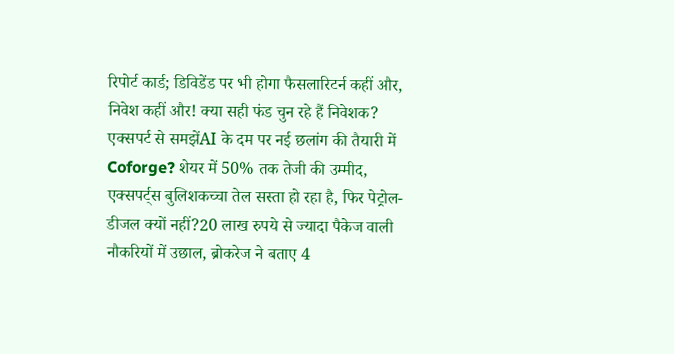रिपोर्ट कार्ड; डिविडेंड पर भी होगा फैसलारिटर्न कहीं और, निवेश कहीं और! क्या सही फंड चुन रहे हैं निवेशक? एक्सपर्ट से समझेंAI के दम पर नई छलांग की तैयारी में Coforge? शेयर में 50% तक तेजी की उम्मीद, एक्सपर्ट्स बुलिशकच्चा तेल सस्ता हो रहा है, फिर पेट्रोल-डीजल क्यों नहीं?20 लाख रुपये से ज्यादा पैकेज वाली नौकरियों में उछाल, ब्रोकरेज ने बताए 4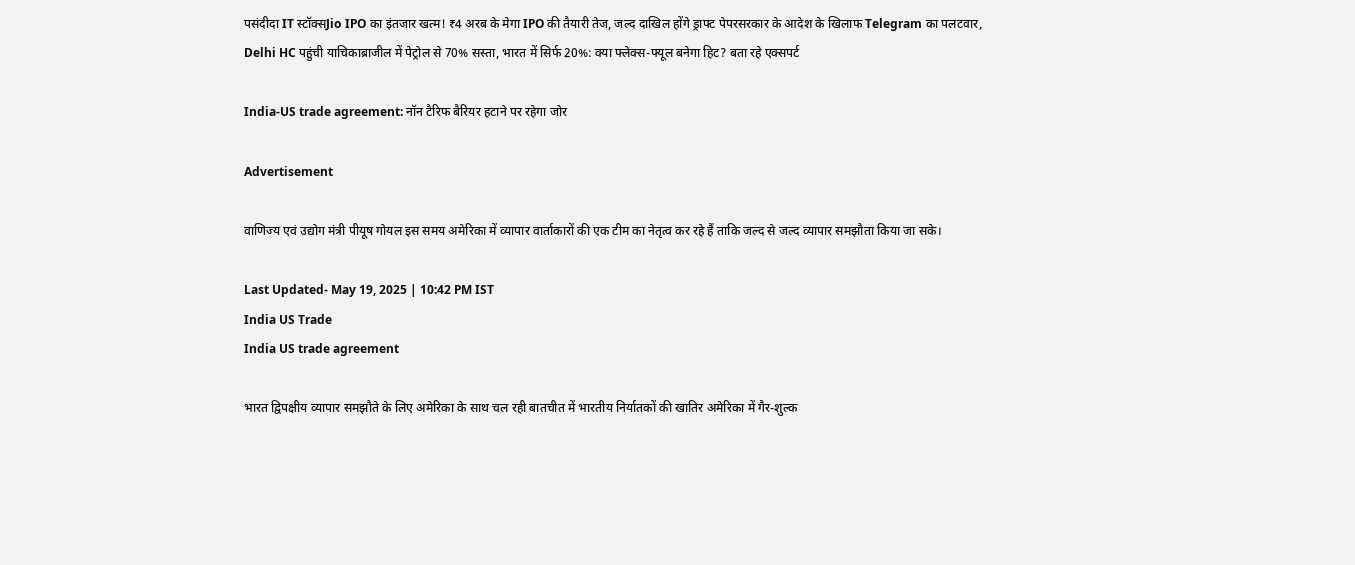पसंदीदा IT स्टॉक्सJio IPO का इंतजार खत्म! ₹4 अरब के मेगा IPO की तैयारी तेज, जल्द दाखिल होंगे ड्राफ्ट पेपरसरकार के आदेश के खिलाफ Telegram का पलटवार, Delhi HC पहुंची याचिकाब्राजील में पेट्रोल से 70% सस्ता, भारत में सिर्फ 20%: क्या फ्लेक्स-फ्यूल बनेगा हिट? बता रहे एक्सपर्ट

India-US trade agreement: नॉन टैरिफ बैरियर हटाने पर रहेगा जोर

Advertisement

वाणिज्य एवं उद्योग मंत्री पीयूष गोयल इस समय अमेरिका में व्यापार वार्ताकारों की एक टीम का नेतृत्व कर रहे हैं ताकि जल्द से जल्द व्यापार समझौता किया जा सके।

Last Updated- May 19, 2025 | 10:42 PM IST
India US Trade
India US trade agreement

भारत द्विपक्षीय व्यापार समझौते के लिए अमेरिका के साथ चल रही बातचीत में भारतीय निर्यातकों की खातिर अमेरिका में गैर-शुल्क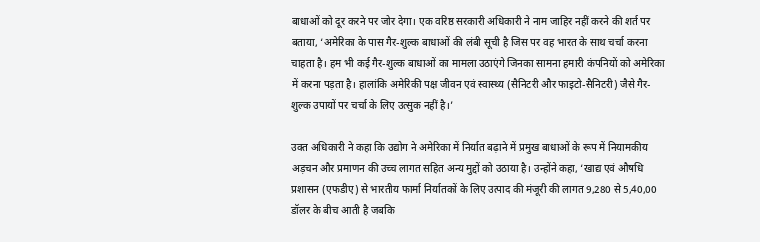बाधाओं को दूर करने पर जोर देगा। एक वरिष्ठ सरकारी अधिकारी ने नाम जाहिर नहीं करने की शर्त पर बताया, ‘अमेरिका के पास गैर-शुल्क बाधाओं की लंबी सूची है जिस पर वह भारत के साथ चर्चा करना चाहता है। हम भी कई गैर-शुल्क बाधाओं का मामला उठाएंगे जिनका सामना हमारी कंपनियों को अमेरिका में करना पड़ता है। हालांकि अमेरिकी पक्ष जीवन एवं स्वास्थ्य (सैनिटरी और फाइटो-सैनिटरी) जैसे गैर-शुल्क उपायों पर चर्चा के लिए उत्सुक नहीं है।’

उक्त अधिकारी ने कहा कि उद्योग ने अमेरिका में निर्यात बढ़ाने में प्रमुख बाधाओं के रूप में नियामकीय अड़चन और प्रमाणन की उच्च लागत सहित अन्य मुद्दों को उठाया है। उन्होंने कहा, ‘खाद्य एवं औषधि प्रशासन (एफडीए) से भारतीय फार्मा निर्यातकों के लिए उत्पाद की मंजूरी की लागत 9,280 से 5,40,00 डॉलर के बीच आती है जबकि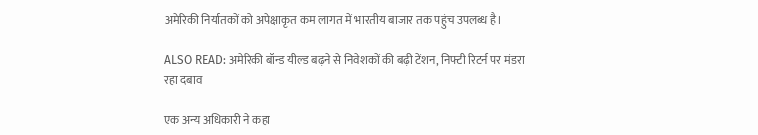अमेरिकी निर्यातकों को अपेक्षाकृत कम लागत में भारतीय बाजार तक पहुंच उपलब्ध है।

ALSO READ: अमेरिकी बॉन्ड यील्ड बढ़ने से निवेशकों की बढ़ी टेंशन, निफ्टी रिटर्न पर मंडरा रहा दबाव

एक अन्य अधिकारी ने कहा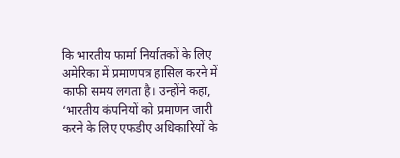कि भारतीय फार्मा निर्यातकों के लिए अमेरिका में प्रमाणपत्र हासिल करने में काफी समय लगता है। उन्होंने कहा, ‘भारतीय कंपनियों को प्रमाणन जारी करने के लिए एफडीए अधिकारियों के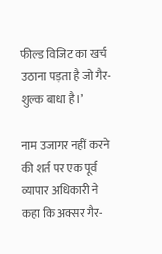फील्ड विजिट का खर्च उठाना पड़ता है जो गैर-शुल्क बाधा है।’

नाम उजागर नहीं करने की शर्त पर एक पूर्व व्यापार अधिकारी ने कहा कि अक्सर गैर-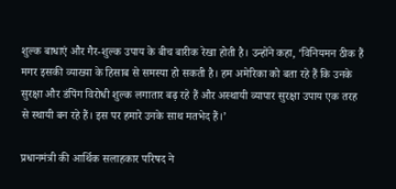शुल्क बाधाएं और गैर-शुल्क उपाय के बीच बारीक रेखा होती है। उन्होंने कहा, ‘विनियमन ठीक हैं मगर इसकी व्याख्या के हिसाब से समस्या हो सकती है। हम अमेरिका को बता रहे हैं कि उनके सुरक्षा और डंपिंग विरोधी शुल्क लगातार बढ़ रहे हैं और अस्थायी व्यापार सुरक्षा उपाय एक तरह से स्थायी बन रहे हैं। इस पर हमारे उनके साथ मतभेद हैं।’

प्रधानमंत्री की आर्थिक सलाहकार परिषद ने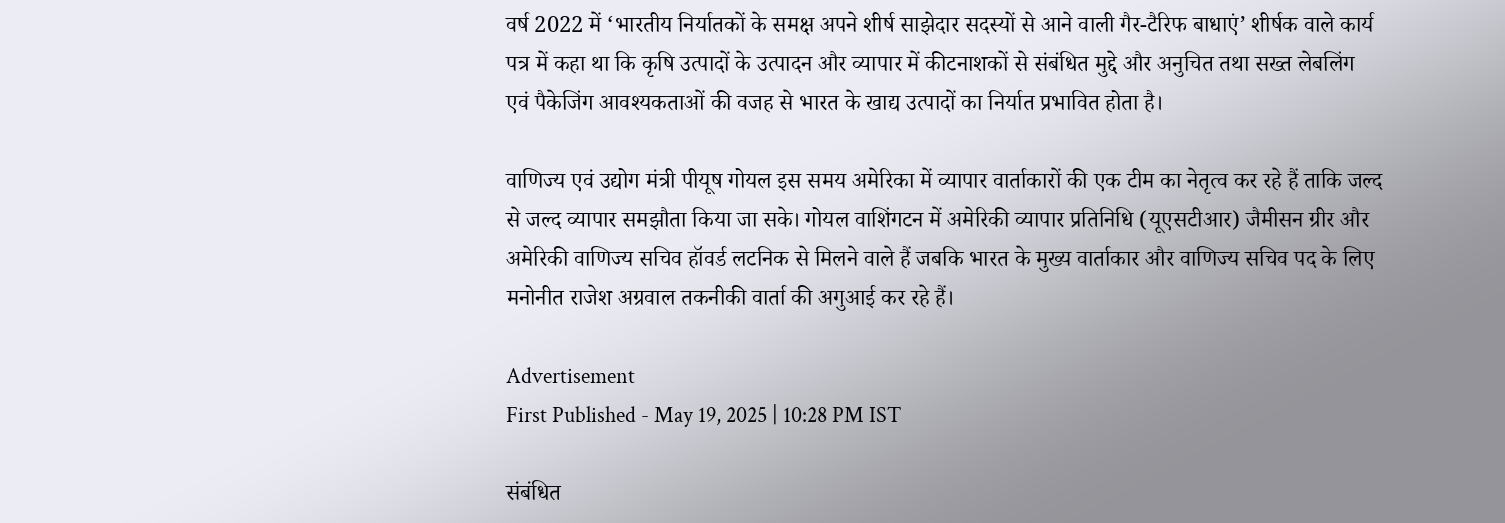वर्ष 2022 में ‘भारतीय निर्यातकों के समक्ष अपने शीर्ष साझेदार सदस्यों से आने वाली गैर-टैरिफ बाधाएं’ शीर्षक वाले कार्य पत्र में कहा था कि कृषि उत्पादों के उत्पादन और व्यापार में कीटनाशकों से संबंधित मुद्दे और अनुचित तथा सख्त लेबलिंग एवं पैकेजिंग आवश्यकताओं की वजह से भारत के खाद्य उत्पादों का निर्यात प्रभावित होता है।

वाणिज्य एवं उद्योग मंत्री पीयूष गोयल इस समय अमेरिका में व्यापार वार्ताकारों की एक टीम का नेतृत्व कर रहे हैं ताकि जल्द से जल्द व्यापार समझौता किया जा सके। गोयल वाशिंगटन में अमेरिकी व्यापार प्रतिनिधि (यूएसटीआर) जैमीसन ग्रीर और अमेरिकी वाणिज्य सचिव हॉवर्ड लटनिक से मिलने वाले हैं जबकि भारत के मुख्य वार्ताकार और वाणिज्य सचिव पद के लिए मनोनीत राजेश अग्रवाल तकनीकी वार्ता की अगुआई कर रहे हैं।

Advertisement
First Published - May 19, 2025 | 10:28 PM IST

संबंधित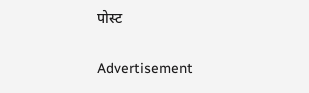पोस्ट

Advertisement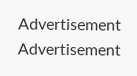Advertisement
Advertisement